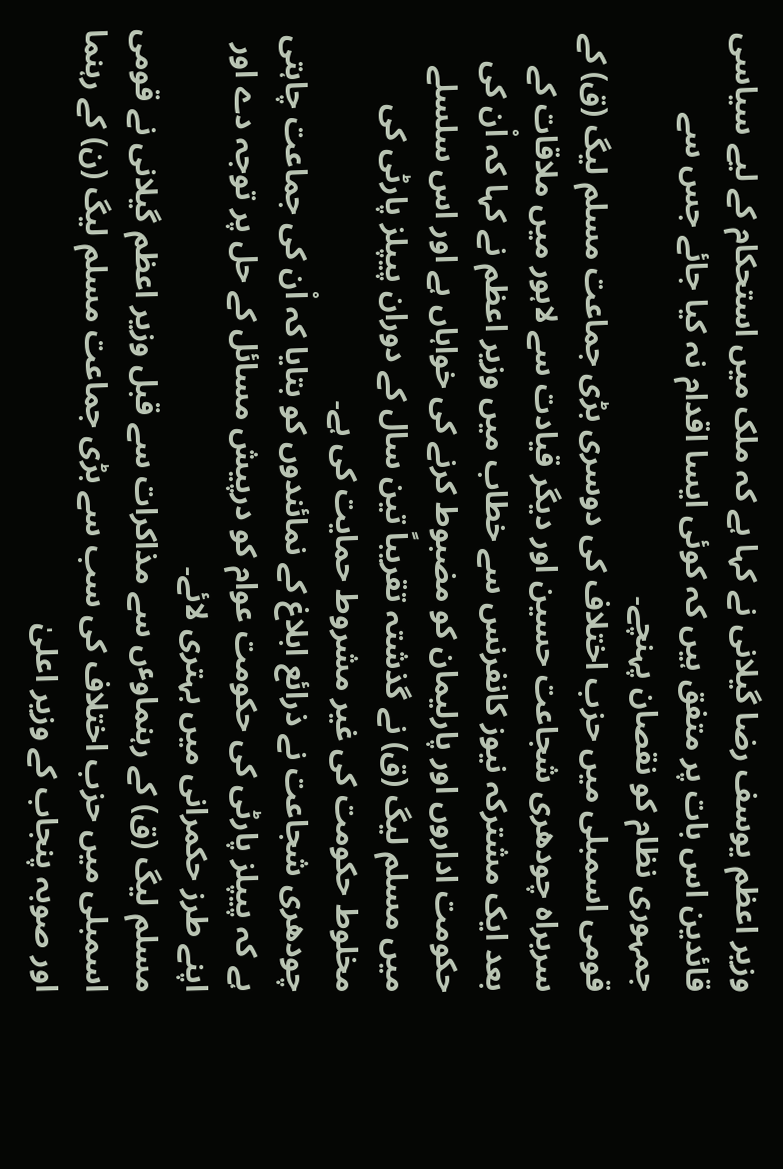وزیر اعظم یوسف رضا گیلانی نے کہا ہے کہ ملک میں استحکام کے لیے سیاسی قائدین اس بات پر متفق ہیں کہ کوئی ایسا اقدام نہ کیا جائے جس سے جمہوری نظام کو نقصان پہنچے۔
قومی اسمبلی میں حزب اختلاف کی دوسری بڑی جماعت مسلم لیگ (ق) کے سربراہ چودھری شجاعت حسین اور دیگر قیادت سے لاہور میں ملاقات کے بعد ایک مشترکہ نیوز کانفرنس سے خطاب میں وزیر اعظم نے کہا کہ اْن کی حکومت اداروں اور پارلیمان کو مضبوط کرنے کی خواہاں ہے اور اس سلسلے میں مسلم لیگ (ق) نے گذشتہ تقریباً تین سال کے دوران پیپلز پارٹی کی مخلوط حکومت کی غیر مشروط حمایت کی ہے۔
چودھری شجاعت نے ذرائع ابلاغ کے نمائندوں کو بتایا کہ اْن کی جماعت چاہتی ہے کہ پیپلز پارٹی کی حکومت عوام کو درپیش مسائل کے حل پر توجہ دے اور اپنے طرز حکمرانی میں بہتری لائے۔
مسلم لیگ (ق) کے رہنماوٴں سے مذاکرات سے قبل وزیر اعظم گیلانی نے قومی اسمبلی میں حزب اختلاف کی سب سے بڑی جماعت مسلم لیگ (ن) کے رہنما اور صوبہ پنجاب کے وزیر اعلیٰ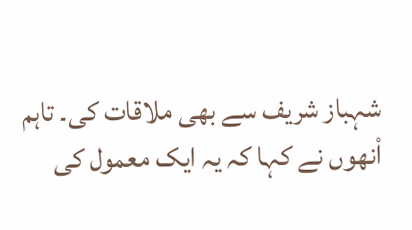شہباز شریف سے بھی ملاقات کی۔ تاہم اْنھوں نے کہا کہ یہ ایک معمول کی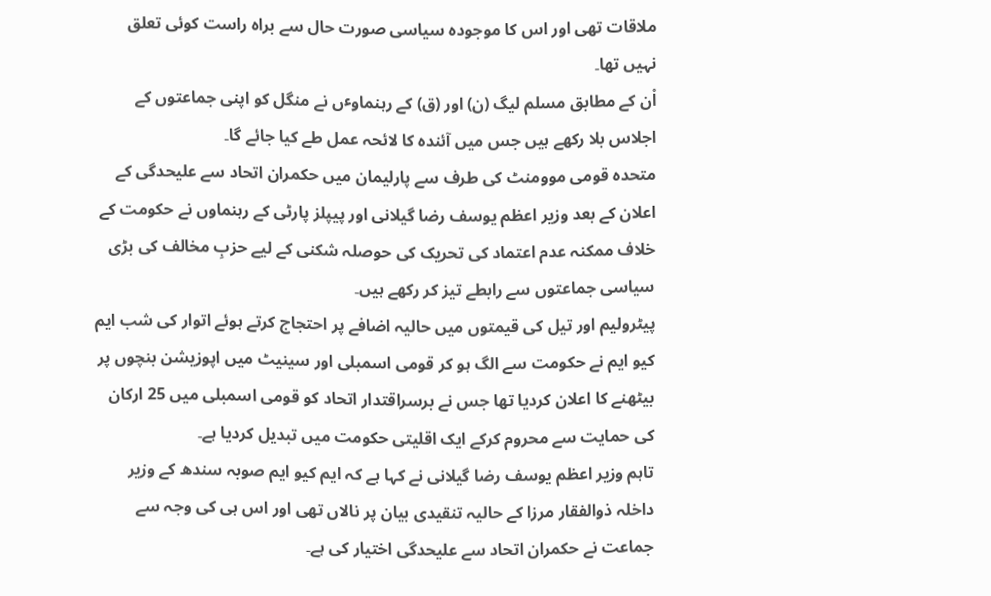ملاقات تھی اور اس کا موجودہ سیاسی صورت حال سے براہ راست کوئی تعلق نہیں تھا۔
اْن کے مطابق مسلم لیگ (ن) اور (ق) کے رہنماوٴں نے منگل کو اپنی جماعتوں کے اجلاس بلا رکھے ہیں جس میں آئندہ کا لائحہ عمل طے کیا جائے گا۔
متحدہ قومی موومنٹ کی طرف سے پارلیمان میں حکمران اتحاد سے علیحدگی کے اعلان کے بعد وزیر اعظم یوسف رضا گیلانی اور پیپلز پارٹی کے رہنماوں نے حکومت کے خلاف ممکنہ عدم اعتماد کی تحریک کی حوصلہ شکنی کے لیے حزبِ مخالف کی بڑی سیاسی جماعتوں سے رابطے تیز کر رکھے ہیں۔
پیٹرولیم اور تیل کی قیمتوں میں حالیہ اضافے پر احتجاج کرتے ہوئے اتوار کی شب ایم کیو ایم نے حکومت سے الگ ہو کر قومی اسمبلی اور سینیٹ میں اپوزیشن بنچوں پر بیٹھنے کا اعلان کردیا تھا جس نے برسراقتدار اتحاد کو قومی اسمبلی میں 25 ارکان کی حمایت سے محروم کرکے ایک اقلیتی حکومت میں تبدیل کردیا ہے۔
تاہم وزیر اعظم یوسف رضا گیلانی نے کہا ہے کہ ایم کیو ایم صوبہ سندھ کے وزیر داخلہ ذوالفقار مرزا کے حالیہ تنقیدی بیان پر نالاں تھی اور اس ہی کی وجہ سے جماعت نے حکمران اتحاد سے علیحدگی اختیار کی ہے۔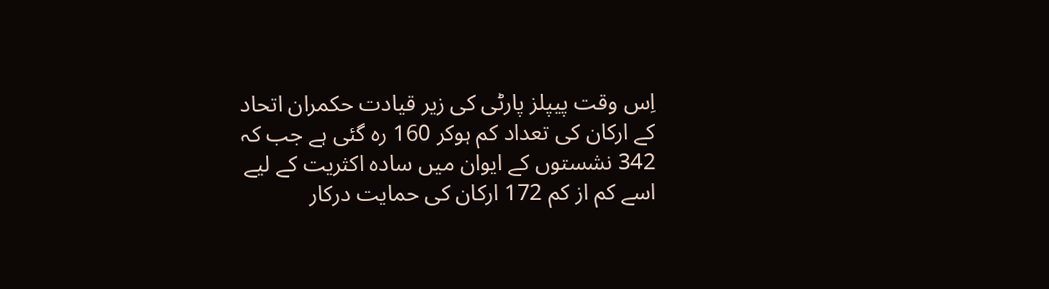اِس وقت پیپلز پارٹی کی زیر قیادت حکمران اتحاد کے ارکان کی تعداد کم ہوکر 160 رہ گئی ہے جب کہ 342 نشستوں کے ایوان میں سادہ اکثریت کے لیے اسے کم از کم 172 ارکان کی حمایت درکار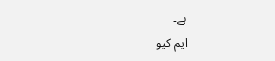ہے۔
ایم کیو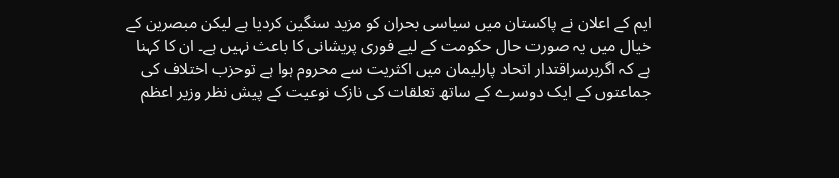ایم کے اعلان نے پاکستان میں سیاسی بحران کو مزید سنگین کردیا ہے لیکن مبصرین کے خیال میں یہ صورت حال حکومت کے لیے فوری پریشانی کا باعث نہیں ہے۔ ان کا کہنا ہے کہ اگربرسراقتدار اتحاد پارلیمان میں اکثریت سے محروم ہوا ہے توحزب اختلاف کی جماعتوں کے ایک دوسرے کے ساتھ تعلقات کی نازک نوعیت کے پیش نظر وزیر اعظم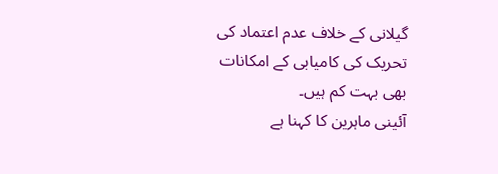گیلانی کے خلاف عدم اعتماد کی تحریک کی کامیابی کے امکانات بھی بہت کم ہیں۔
آئینی ماہرین کا کہنا ہے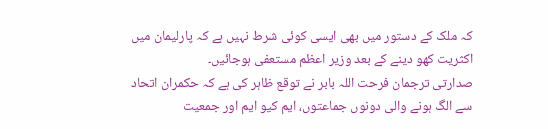کہ ملک کے دستور میں بھی ایسی کوئی شرط نہیں ہے کہ پارلیمان میں اکثریت کھو دینے کے بعد وزیر اعظم مستعفی ہوجائیں۔
صدارتی ترجمان فرحت اللہ بابر نے توقع ظاہر کی ہے کہ حکمران اتحاد سے الگ ہونے والی دونوں جماعتوں، ایم کیو ایم اور جمعیت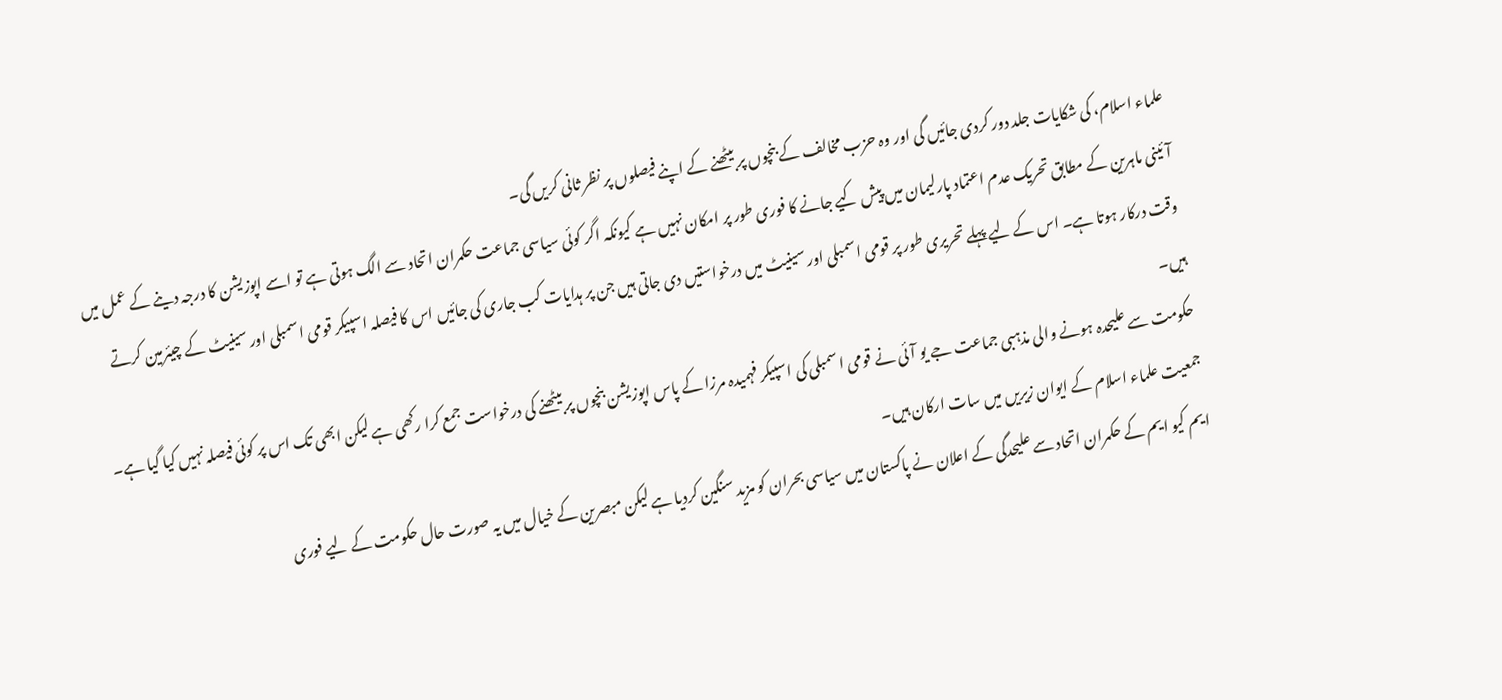علماء اسلام، کی شکایات جلد دور کردی جائیں گی اور وہ حزب مخالف کے بنچوں پر بیٹھنے کے اپنے فیصلوں پر نظر ثانی کریں گی۔
آئینی ماہرین کے مطابق تحریک عدم اعتماد پارلیمان میں پیش کیے جانے کا فوری طور پر امکان نہیں ہے کیونکہ اگر کوئی سیاسی جماعت حکمران اتحاد سے الگ ہوتی ہے تو اسے اپوزیشن کا درجہ دینے کے عمل میں وقت درکار ہوتا ہے۔ اس کے لیے پہلے تحریری طور پر قومی اسمبلی اور سینیٹ میں درخواستیں دی جاتی ہیں جن پر ہدایات کب جاری کی جائیں اس کا فیصلہ اسپیکر قومی اسمبلی اور سینیٹ کے چیئرمین کرتے ہیں۔
حکومت سے علیحدہ ہونے والی مذہبی جماعت جے یو آئی نے قومی اسمبلی کی اسپیکر فہمیدہ مرزا کے پاس اپوزیشن بنچوں پر بیٹھنے کی درخواست جمع کرا رکھی ہے لیکن ابھی تک اس پر کوئی فیصلہ نہیں کیا گیا ہے۔ جمعیت علماء اسلام کے ایوان زیریں میں سات ارکان ہیں۔
ایم کیو ایم کے حکمران اتحاد سے علیحدگی کے اعلان نے پاکستان میں سیاسی بحران کو مزید سنگین کردیا ہے لیکن مبصرین کے خیال میں یہ صورت حال حکومت کے لیے فوری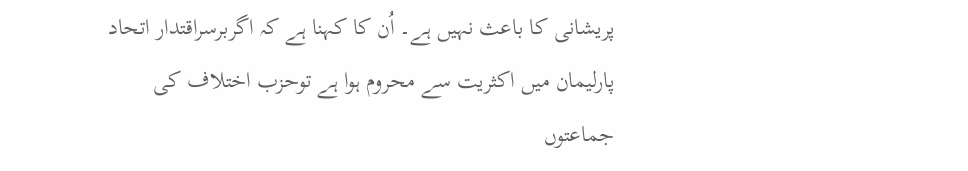پریشانی کا باعث نہیں ہے۔ اُن کا کہنا ہے کہ اگربرسراقتدار اتحاد پارلیمان میں اکثریت سے محروم ہوا ہے توحزب اختلاف کی جماعتوں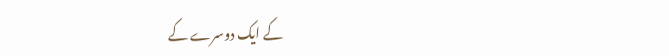کے ایک دوسرے کے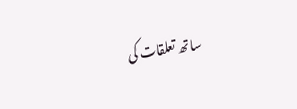ساتھ تعلقات کی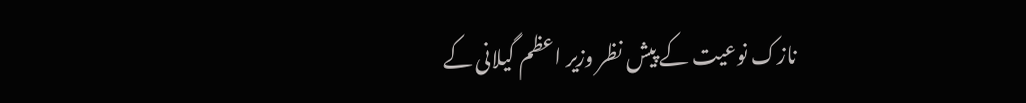نازک نوعیت کے پیش نظر وزیر اعظم گیلانی کے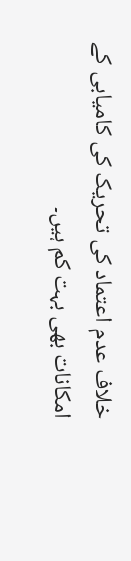خلاف عدم اعتماد کی تحریک کی کامیابی کے امکانات بھی بہت کم ہیں۔